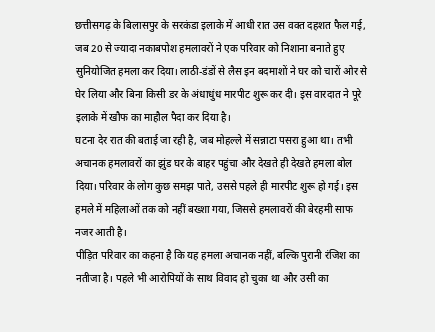छत्तीसगढ़ के बिलासपुर के सरकंडा इलाके में आधी रात उस वक्त दहशत फैल गई, जब 20 से ज्यादा नकाबपोश हमलावरों ने एक परिवार को निशाना बनाते हुए सुनियोजित हमला कर दिया। लाठी-डंडों से लैस इन बदमाशों ने घर को चारों ओर से घेर लिया और बिना किसी डर के अंधाधुंध मारपीट शुरू कर दी। इस वारदात ने पूरे इलाके में खौफ का माहौल पैदा कर दिया है।
घटना देर रात की बताई जा रही है, जब मोहल्ले में सन्नाटा पसरा हुआ था। तभी अचानक हमलावरों का झुंड घर के बाहर पहुंचा और देखते ही देखते हमला बोल दिया। परिवार के लोग कुछ समझ पाते, उससे पहले ही मारपीट शुरू हो गई। इस हमले में महिलाओं तक को नहीं बख्शा गया, जिससे हमलावरों की बेरहमी साफ नजर आती है।
पीड़ित परिवार का कहना है कि यह हमला अचानक नहीं, बल्कि पुरानी रंजिश का नतीजा है। पहले भी आरोपियों के साथ विवाद हो चुका था और उसी का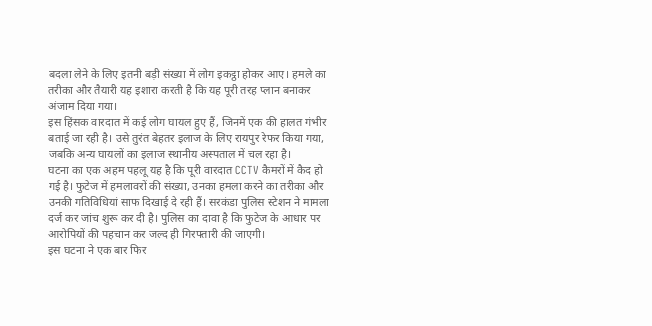बदला लेने के लिए इतनी बड़ी संख्या में लोग इकट्ठा होकर आए। हमले का तरीका और तैयारी यह इशारा करती है कि यह पूरी तरह प्लान बनाकर अंजाम दिया गया।
इस हिंसक वारदात में कई लोग घायल हुए हैं, जिनमें एक की हालत गंभीर बताई जा रही है। उसे तुरंत बेहतर इलाज के लिए रायपुर रेफर किया गया, जबकि अन्य घायलों का इलाज स्थानीय अस्पताल में चल रहा है।
घटना का एक अहम पहलू यह है कि पूरी वारदात CCTV कैमरों में कैद हो गई है। फुटेज में हमलावरों की संख्या, उनका हमला करने का तरीका और उनकी गतिविधियां साफ दिखाई दे रही हैं। सरकंडा पुलिस स्टेशन ने मामला दर्ज कर जांच शुरू कर दी है। पुलिस का दावा है कि फुटेज के आधार पर आरोपियों की पहचान कर जल्द ही गिरफ्तारी की जाएगी।
इस घटना ने एक बार फिर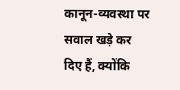कानून-व्यवस्था पर सवाल खड़े कर दिए हैं, क्योंकि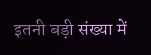इतनी बड़ी संख्या में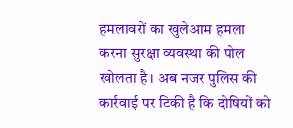हमलावरों का खुलेआम हमला करना सुरक्षा व्यवस्था की पोल खोलता है। अब नजर पुलिस की कार्रवाई पर टिकी है कि दोषियों को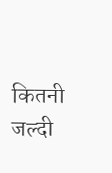कितनी जल्दी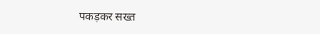पकड़कर सख्त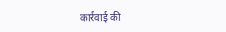कार्रवाई की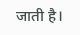जाती है।